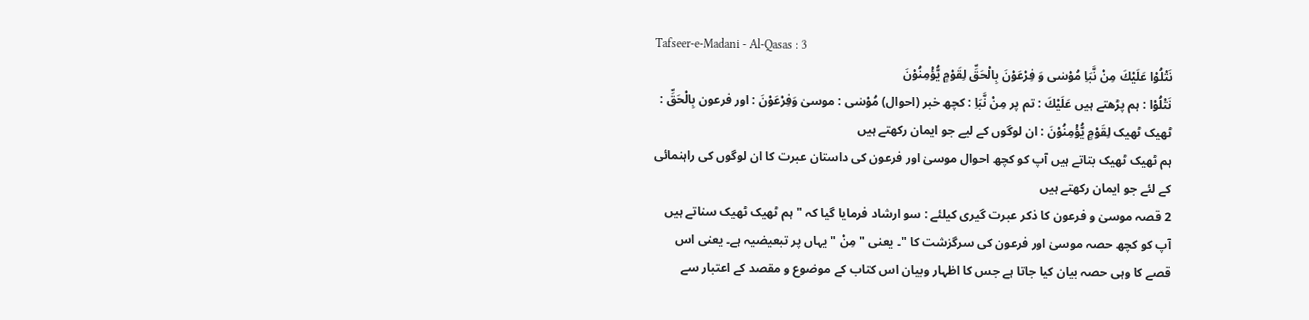Tafseer-e-Madani - Al-Qasas : 3
نَتْلُوْا عَلَیْكَ مِنْ نَّبَاِ مُوْسٰى وَ فِرْعَوْنَ بِالْحَقِّ لِقَوْمٍ یُّؤْمِنُوْنَ
نَتْلُوْا : ہم پڑھتے ہیں عَلَيْكَ : تم پر مِنْ نَّبَاِ : کچھ خبر (احوال) مُوْسٰى : موسیٰ وَفِرْعَوْنَ : اور فرعون بِالْحَقِّ : ٹھیک ٹھیک لِقَوْمٍ يُّؤْمِنُوْنَ : ان لوگوں کے لیے جو ایمان رکھتے ہیں
ہم ٹھیک ٹھیک بتاتے ہیں آپ کو کچھ احوال موسیٰ اور فرعون کی داستان عبرت کا ان لوگوں کی راہنمائی کے لئے جو ایمان رکھتے ہیں
2 قصہ موسیٰ و فرعون کا ذکر عبرت گیری کیلئے : سو ارشاد فرمایا گیا کہ " ہم ٹھیک ٹھیک سناتے ہیں آپ کو کچھ حصہ موسیٰ اور فرعون کی سرگزشت کا "۔ یعنی " مِنْ " یہاں پر تبعیضیہ ہے۔ یعنی اس قصے کا وہی حصہ بیان کیا جاتا ہے جس کا اظہار وبیان اس کتاب کے موضوع و مقصد کے اعتبار سے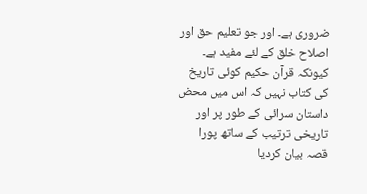ضروری ہے۔ اور جو تعلیم حق اور اصلاح خلق کے لئے مفید ہے۔ کیونکہ قرآن حکیم کوئی تاریخ کی کتاب نہیں کہ اس میں محض داستان سرائی کے طور پر اور تاریخی ترتیب کے ساتھ پورا قصہ بیان کردیا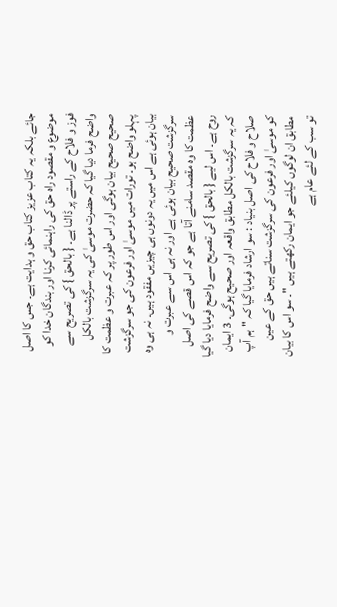جائے بلکہ یہ کتاب عزیز کتاب حق و ہدایت ہے۔ جس کا اصل موضوع و مقصود راہ حق کی راہنمائی کرنا اور بندگان خدا کو فوز و فلاح کے راستے پر ڈالنا ہے۔ { بالحق } کی تصریح سے واضح فرما دیا گیا کہ حضرت موسیٰ کی یہ سرگزشت بالکل صحیح صحیح بیان ہوگی اور اس طور پر کہ عبرت و عظمت کا پہلو واضح ہو۔ تورات میں موسیٰ اور فرعون کی جو سرگزشت بیان ہوئی ہے اس میں یہ دونوں ہی چیزیں مفقود ہیں۔ نہ ہی وہ سرگزشت صحیح بیان ہوئی ہے اور نہ ہی اس سے عبرت و عظمت کا وہ مقصد سامنے آتا ہے جو کہ اس قصے کی اصل روح ہے۔ اس لیے { بالحق } کی تصریح سے واضح فرمایا دیا گیا کہ یہ سرگزشت بالکل مطابق واقعہ اور صحیح ہوگی۔ 3 ایمان صلاح و فلاح کی اصل بنیاد : سو ارشاد فرمایا گیا کہ " ہم آپ کو موسیٰ اور فرعون کی سرگزشت سناتے ہیں حق کے عین مطابق ان لوگوں کیلئے جو ایمان رکھتے ہیں "۔ سو اس کا بیان تو سب کے لئے عام ہے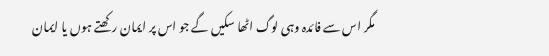مگر اس سے فائدہ وہی لوگ اٹھا سکیں گے جو اس پر ایمان رکھتے ہوں یا ایمان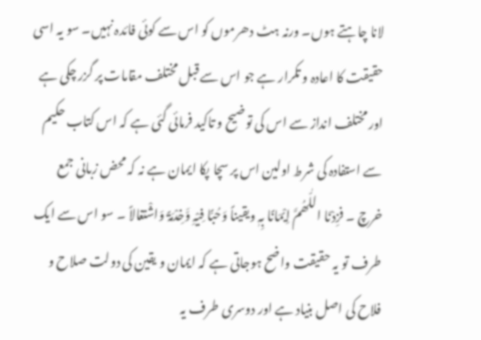لانا چاہتے ہوں۔ ورنہ ہٹ دھرموں کو اس سے کوئی فائدہ نہیں۔ سو یہ اسی حقیقت کا اعادہ و تکرار ہے جو اس سے قبل مختلف مقامات پر گزر چکی ہے اور مختلف انداز سے اس کی توضیح و تاکید فرمائی گئی ہے کہ اس کتاب حکیم سے استفادہ کی شرط اولین اس پر سچا پکا ایمان ہے نہ کہ محض زبانی جمع خرچ ۔ فزِدْنَا اللّٰھُمَّ اِیْمَانًا بِہٖ ویقیناً وَحُبًّا فِیْہِ وَّخِدْمَۃً وَاشْتغالاً ۔ سو اس سے ایک طرف تو یہ حقیقت واضح ہوجاتی ہے کہ ایمان و یقین کی دولت صلاح و فلاح کی اصل بنیاد ہے اور دوسری طرف یہ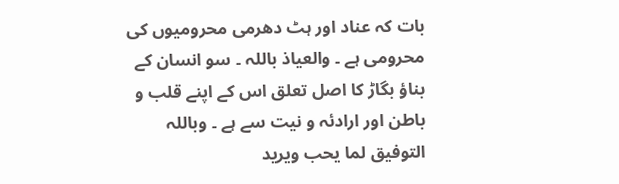بات کہ عناد اور ہٹ دھرمی محرومیوں کی محرومی ہے ۔ والعیاذ باللہ ۔ سو انسان کے بناؤ بگاڑ کا اصل تعلق اس کے اپنے قلب و باطن اور ارادئہ و نیت سے ہے ۔ وباللہ التوفیق لما یحب ویرید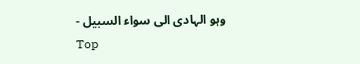وہو الہادی الی سواء السبیل -
Top